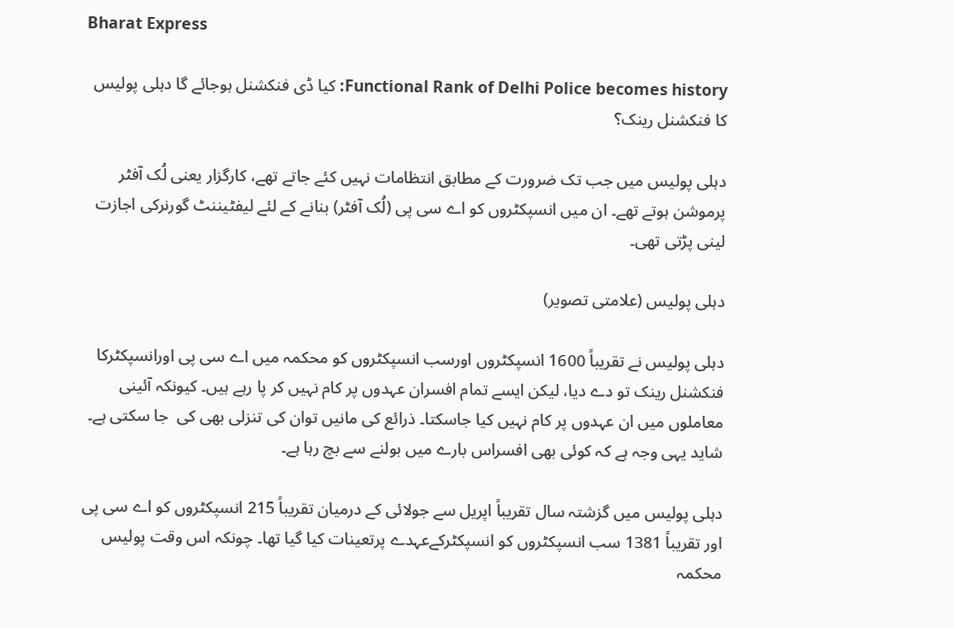Bharat Express

Functional Rank of Delhi Police becomes history: کیا ڈی فنکشنل ہوجائے گا دہلی پولیس کا فنکشنل رینک؟

دہلی پولیس میں جب تک ضرورت کے مطابق انتظامات نہیں کئے جاتے تھے، کارگزار یعنی لُک آفٹر پرموشن ہوتے تھے۔ ان میں انسپکٹروں کو اے سی پی (لُک آفٹر) بنانے کے لئے لیفٹیننٹ گورنرکی اجازت لینی پڑتی تھی۔

دہلی پولیس (علامتی تصویر)

دہلی پولیس نے تقریباً 1600 انسپکٹروں اورسب انسپکٹروں کو محکمہ میں اے سی پی اورانسپکٹرکا فنکشنل رینک تو دے دیا، لیکن ایسے تمام افسران عہدوں پر کام نہیں کر پا رہے ہیں۔ کیونکہ آئینی معاملوں میں ان عہدوں پر کام نہیں کیا جاسکتا۔ ذرائع کی مانیں توان کی تنزلی بھی کی  جا سکتی ہے۔ شاید یہی وجہ ہے کہ کوئی بھی افسراس بارے میں بولنے سے بچ رہا ہے۔

دہلی پولیس میں گزشتہ سال تقریباً اپریل سے جولائی کے درمیان تقریباً 215 انسپکٹروں کو اے سی پی اور تقریباً 1381 سب انسپکٹروں کو انسپکٹرکےعہدے پرتعینات کیا گیا تھا۔ چونکہ اس وقت پولیس محکمہ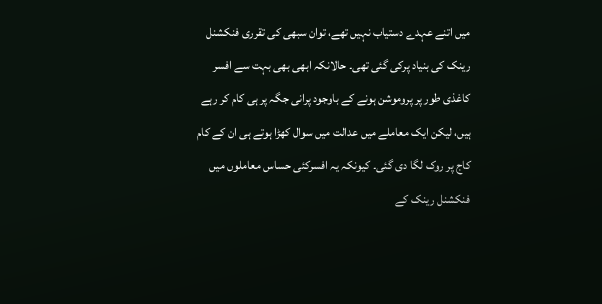میں اتنے عہدے دستیاب نہیں تھے، توان سبھی کی تقرری فنکشنل رینک کی بنیاد پرکی گئی تھی۔ حالانکہ ابھی بھی بہت سے افسر کاغذی طور پر پروموشن ہونے کے باوجود پرانی جگہ پر ہی کام کر رہے ہیں، لیکن ایک معاملے میں عدالت میں سوال کھڑا ہوتے ہی ان کے کام کاج پر روک لگا دی گئی۔ کیونکہ یہ افسرکئی حساس معاملوں میں فنکشنل رینک کے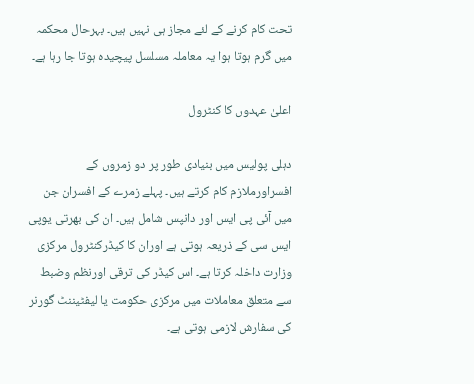تحت کام کرنے کے لئے مجاز ہی نہیں ہیں۔ بہرحال محکمہ میں گرم ہوتا ہوا یہ معاملہ مسلسل پیچیدہ ہوتا جا رہا ہے۔

اعلیٰ عہدوں کا کنٹرول

دہلی پولیس میں بنیادی طور پر دو زمروں کے افسراورملازم کام کرتے ہیں۔ پہلے زمرے کے افسران جن میں آئی پی ایس اور دانپس شامل ہیں۔ ان کی بھرتی یوپی ایس سی کے ذریعہ ہوتی ہے اوران کا کیڈرکنٹرول مرکزی وزارت داخلہ کرتا ہے۔ اس کیڈر کی ترقی اورنظم وضبط سے متعلق معاملات میں مرکزی حکومت یا لیفٹیننٹ گورنر کی سفارش لازمی ہوتی ہے۔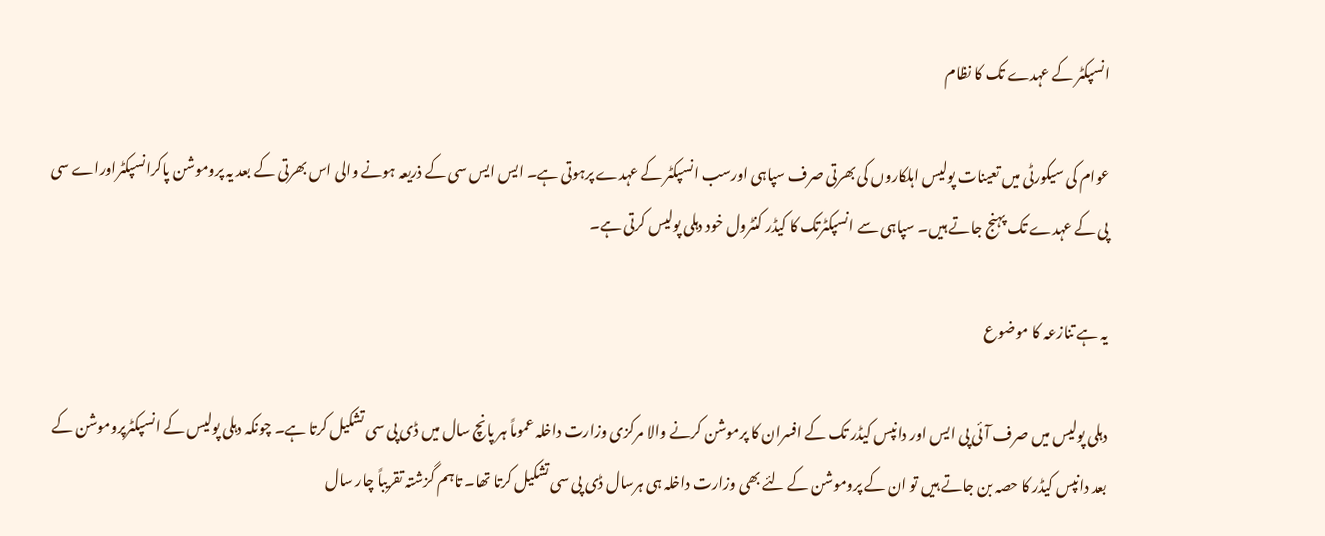انسپکٹر کے عہدے تک کا نظام

عوام کی سیکورٹی میں تعینات پولیس اہلکاروں کی بھرتی صرف سپاہی اورسب انسپکٹر کے عہدے پرہوتی ہے۔ ایس ایس سی کے ذریعہ ہونے والی اس بھرتی کے بعد یہ پروموشن پاکرانسپکٹراوراے سی پی کے عہدے تک پہنج جاتے ہیں۔ سپاہی سے انسپکٹرتک کا کیڈر کنٹرول خود دہلی پولیس کرتی ہے۔

یہ ہے تنازعہ کا موضوع

دہلی پولیس میں صرف آئی پی ایس اور دانپس کیڈر تک کے افسران کا پرموشن کرنے والا مرکزی وزارت داخلہ عموماً ہر پانچ سال میں ڈی پی سی تشکیل کرتا ہے۔ چونکہ دہلی پولیس کے انسپکٹرپروموشن کے بعد دانپس کیڈر کا حصہ بن جاتے ہیں تو ان کے پروموشن کے لئے بھی وزارت داخلہ ہی ہرسال ڈی پی سی تشکیل کرتا تھا۔ تاہم گزشتہ تقریباً چار سال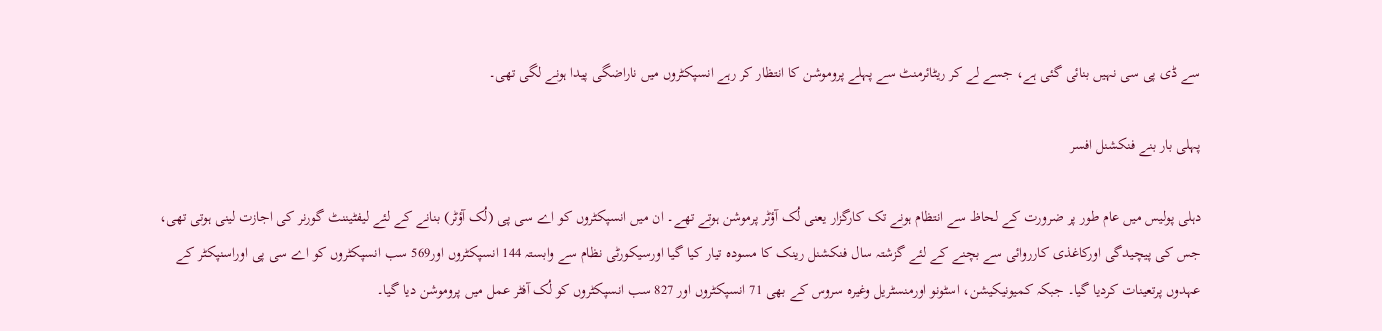سے ڈی پی سی نہیں بنائی گئی ہے، جسے لے کر ریٹائرمنٹ سے پہلے پروموشن کا انتظار کر رہے انسپکٹروں میں ناراضگی پیدا ہونے لگی تھی۔

پہلی بار بنے فنکشنل افسر

دہلی پولیس میں عام طور پر ضرورت کے لحاظ سے انتظام ہونے تک کارگزار یعنی لُک آؤٹر پرموشن ہوتے تھے۔ ان میں انسپکٹروں کو اے سی پی (لُک آؤٹر) بنانے کے لئے لیفٹیننٹ گورنر کی اجازت لینی ہوتی تھی، جس کی پیچیدگی اورکاغذی کارروائی سے بچنے کے لئے گزشتہ سال فنکشنل رینک کا مسودہ تیار کیا گیا اورسیکورٹی نظام سے وابستہ 144 انسپکٹروں اور569 سب انسپکٹروں کو اے سی پی اوراسنپکٹر کے عہدوں پرتعینات کردیا گیا۔ جبکہ کمیونیکیشن، اسٹونو اورمنسٹریل وغیرہ سروس کے بھی 71 انسپکٹروں اور 827 سب انسپکٹروں کو لُک آفٹر عمل میں پروموشن دیا گیا۔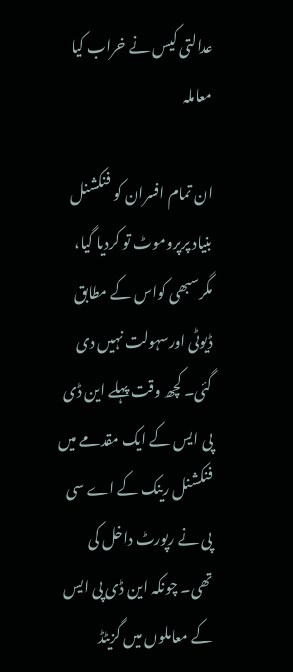عدالتی کیس نے خراب کیا معاملہ

ان تمام افسران کو فنکشنل بنیاد پرپروموٹ تو کردیا گیا، مگرسبھی کواس کے مطابق ڈیوٹی اورسہولت نہیں دی گئی۔ کچھ وقت پہلے این ڈی پی ایس کے ایک مقدمے میں فنکشنل رینک کے اے سی پی نے رپورٹ داخل کی تھی۔ چونکہ این ڈی پی ایس کے معاملوں میں گزیٹڈ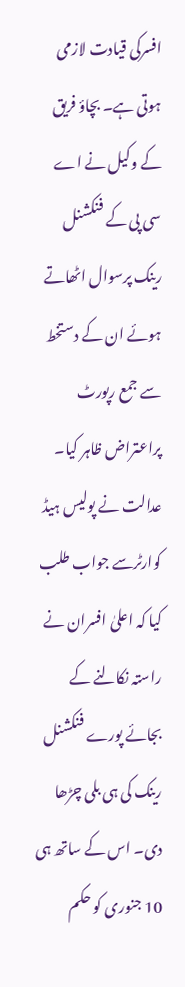افسرکی قیادت لازمی ہوتی ہے۔ بچاؤ فریق کے وکیل نے اے سی پی کے فنکشنل رینک پرسوال اٹھاتے ہوئے ان کے دستخط سے جمع رپورٹ پراعتراض ظاہر کیا۔ عدالت نے پولیس ہیڈ کوارٹرسے جواب طلب کیا کہ اعلیٰ افسران نے راستہ نکالنے کے بجائے پورے فنکشنل رینک کی ہی بلی چڑھا دی۔ اس کے ساتھ ہی 10 جنوری کو حکم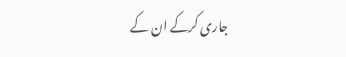جاری کرکے ان کے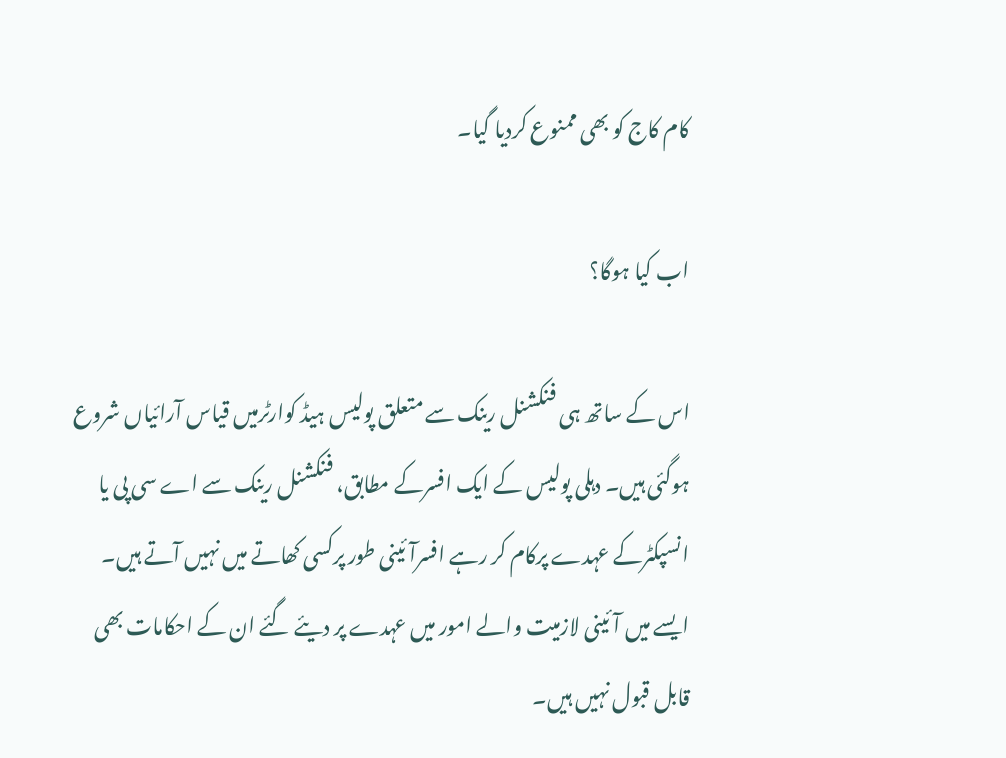کام کاج کو بھی ممنوع کردیا گیا۔

اب کیا ہوگا؟

اس کے ساتھ ہی فنکشنل رینک سے متعلق پولیس ہیڈ کوارٹرمیں قیاس آرائیاں شروع ہوگئی ہیں۔ دہلی پولیس کے ایک افسرکے مطابق، فنکشنل رینک سے اے سی پی یا انسپکٹرکے عہدے پرکام کر رہے افسرآئینی طور پرکسی کھاتے میں نہیں آتے ہیں۔ ایسے میں آئینی لازمیت والے امور میں عہدے پر دیئے گئے ان کے احکامات بھی قابل قبول نہیں ہیں۔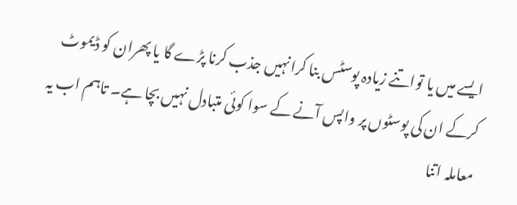ایسے میں یا تواتنے زیادہ پوسٹس بنا کرانہیں جذب کرنا پڑے گا یا پھران کو ڈیموٹ کرکے ان کی پوسٹوں پر واپس آنے کے سوا کوئی متبادل نہیں بچا ہے۔ تاہم اب یہ معاملہ اتنا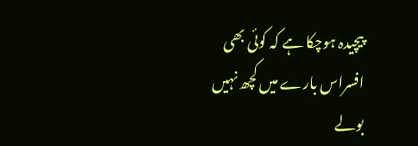پیچیدہ ہوچکا ہے کہ کوئی بھی افسراس بارے میں کچھ نہیں بولے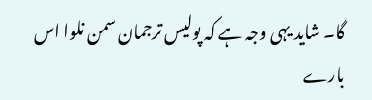گا۔ شاید یہی وجہ ہے کہ پولیس ترجمان سمن نلوا اس بارے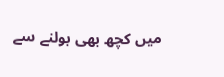میں کچھ بھی بولنے سے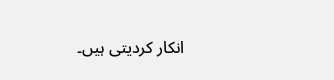انکار کردیتی ہیں۔